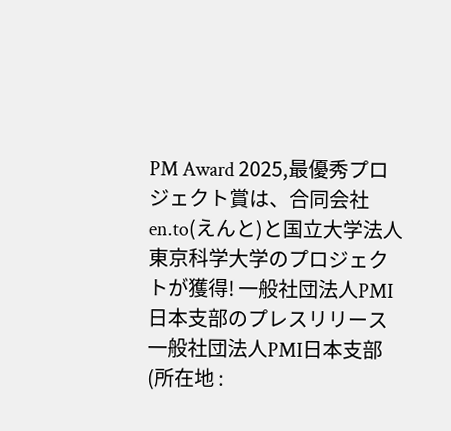PM Award 2025,最優秀プロジェクト賞は、合同会社en.to(えんと)と国立大学法人東京科学大学のプロジェクトが獲得! 一般社団法人PMI日本支部のプレスリリース
一般社団法人PMI日本支部(所在地 :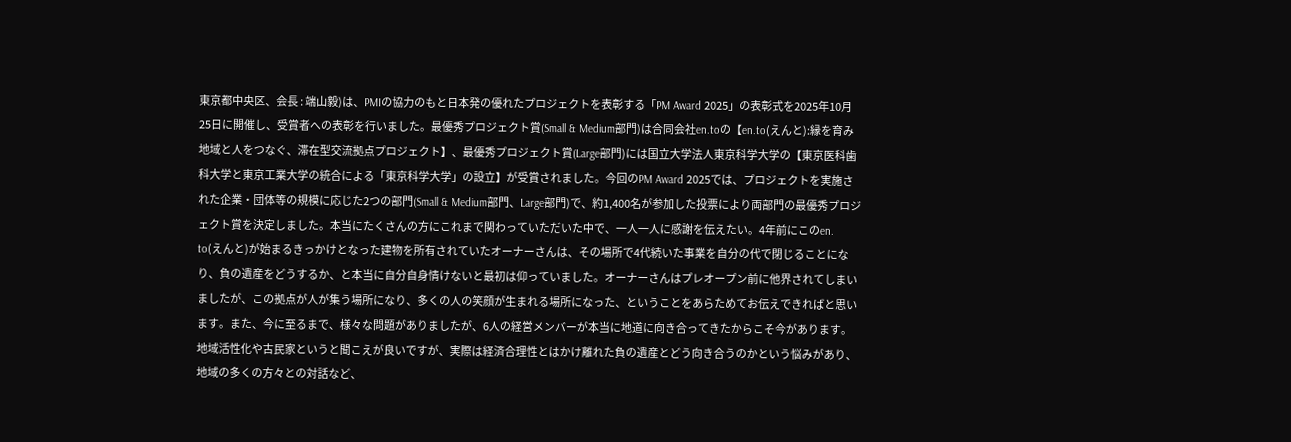東京都中央区、会長 : 端山毅)は、PMIの協力のもと日本発の優れたプロジェクトを表彰する「PM Award 2025」の表彰式を2025年10月25日に開催し、受賞者への表彰を行いました。最優秀プロジェクト賞(Small & Medium部門)は合同会社en.toの【en.to(えんと):縁を育み地域と人をつなぐ、滞在型交流拠点プロジェクト】、最優秀プロジェクト賞(Large部門)には国立大学法人東京科学大学の【東京医科歯科大学と東京工業大学の統合による「東京科学大学」の設立】が受賞されました。今回のPM Award 2025では、プロジェクトを実施された企業・団体等の規模に応じた2つの部門(Small & Medium部門、Large部門)で、約1,400名が参加した投票により両部門の最優秀プロジェクト賞を決定しました。本当にたくさんの方にこれまで関わっていただいた中で、一人一人に感謝を伝えたい。4年前にこのen.
to(えんと)が始まるきっかけとなった建物を所有されていたオーナーさんは、その場所で4代続いた事業を自分の代で閉じることになり、負の遺産をどうするか、と本当に自分自身情けないと最初は仰っていました。オーナーさんはプレオープン前に他界されてしまいましたが、この拠点が人が集う場所になり、多くの人の笑顔が生まれる場所になった、ということをあらためてお伝えできればと思います。また、今に至るまで、様々な問題がありましたが、6人の経営メンバーが本当に地道に向き合ってきたからこそ今があります。地域活性化や古民家というと聞こえが良いですが、実際は経済合理性とはかけ離れた負の遺産とどう向き合うのかという悩みがあり、地域の多くの方々との対話など、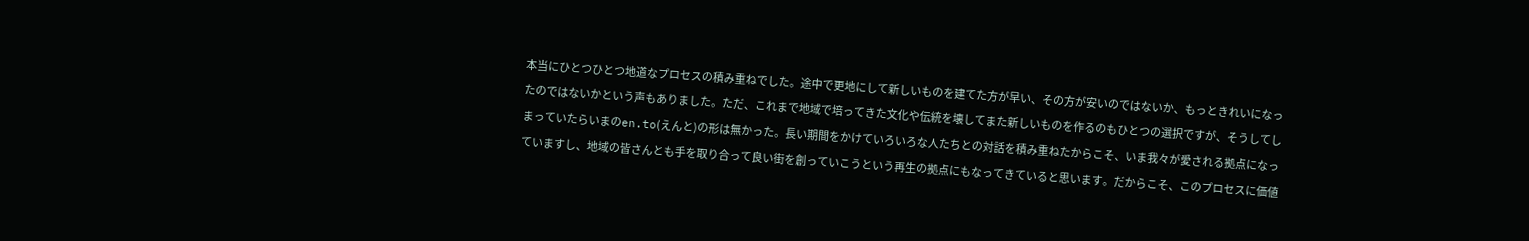本当にひとつひとつ地道なプロセスの積み重ねでした。途中で更地にして新しいものを建てた方が早い、その方が安いのではないか、もっときれいになったのではないかという声もありました。ただ、これまで地域で培ってきた文化や伝統を壊してまた新しいものを作るのもひとつの選択ですが、そうしてしまっていたらいまのen.to(えんと)の形は無かった。長い期間をかけていろいろな人たちとの対話を積み重ねたからこそ、いま我々が愛される拠点になっていますし、地域の皆さんとも手を取り合って良い街を創っていこうという再生の拠点にもなってきていると思います。だからこそ、このプロセスに価値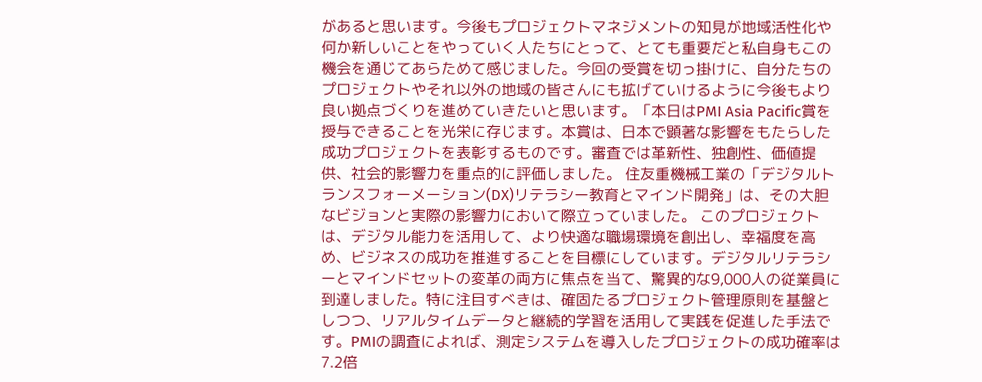があると思います。今後もプロジェクトマネジメントの知見が地域活性化や何か新しいことをやっていく人たちにとって、とても重要だと私自身もこの機会を通じてあらためて感じました。今回の受賞を切っ掛けに、自分たちのプロジェクトやそれ以外の地域の皆さんにも拡げていけるように今後もより良い拠点づくりを進めていきたいと思います。「本日はPMI Asia Pacific賞を授与できることを光栄に存じます。本賞は、日本で顕著な影響をもたらした成功プロジェクトを表彰するものです。審査では革新性、独創性、価値提供、社会的影響力を重点的に評価しました。 住友重機械工業の「デジタルトランスフォーメーション(DX)リテラシー教育とマインド開発」は、その大胆なビジョンと実際の影響力において際立っていました。 このプロジェクトは、デジタル能力を活用して、より快適な職場環境を創出し、幸福度を高め、ビジネスの成功を推進することを目標にしています。デジタルリテラシーとマインドセットの変革の両方に焦点を当て、驚異的な9,000人の従業員に到達しました。特に注目すべきは、確固たるプロジェクト管理原則を基盤としつつ、リアルタイムデータと継続的学習を活用して実践を促進した手法です。PMIの調査によれば、測定システムを導入したプロジェクトの成功確率は7.2倍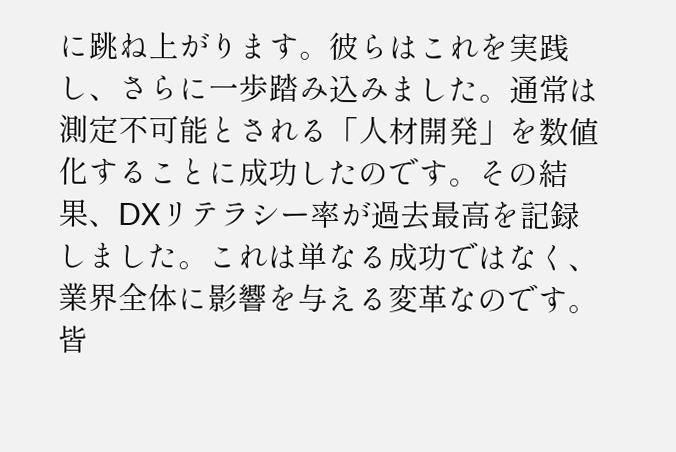に跳ね上がります。彼らはこれを実践し、さらに一歩踏み込みました。通常は測定不可能とされる「人材開発」を数値化することに成功したのです。その結果、DXリテラシー率が過去最高を記録しました。これは単なる成功ではなく、業界全体に影響を与える変革なのです。皆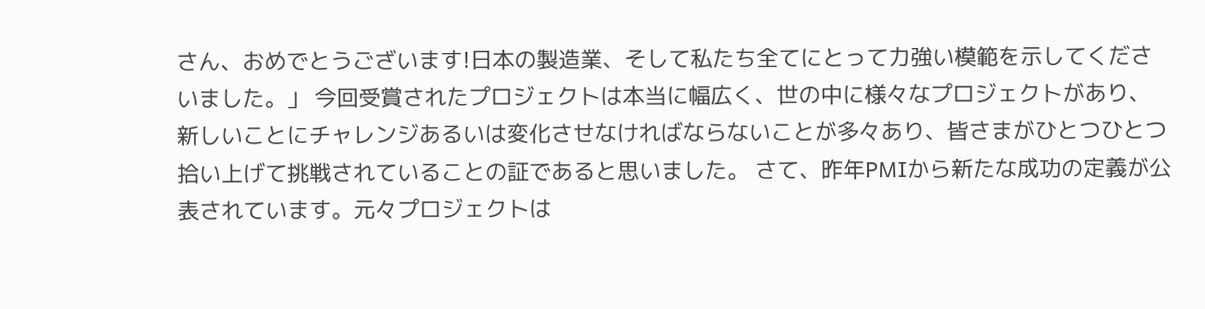さん、おめでとうございます!日本の製造業、そして私たち全てにとって力強い模範を示してくださいました。」 今回受賞されたプロジェクトは本当に幅広く、世の中に様々なプロジェクトがあり、新しいことにチャレンジあるいは変化させなければならないことが多々あり、皆さまがひとつひとつ拾い上げて挑戦されていることの証であると思いました。 さて、昨年PMIから新たな成功の定義が公表されています。元々プロジェクトは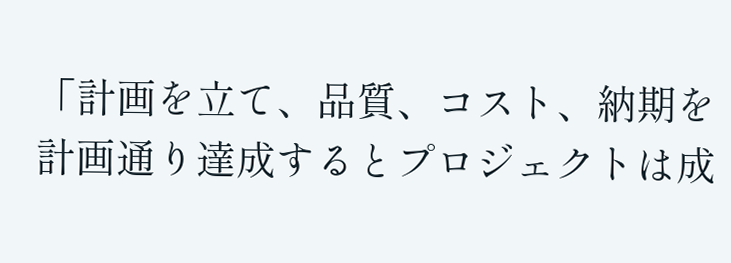「計画を立て、品質、コスト、納期を計画通り達成するとプロジェクトは成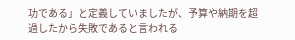功である」と定義していましたが、予算や納期を超過したから失敗であると言われる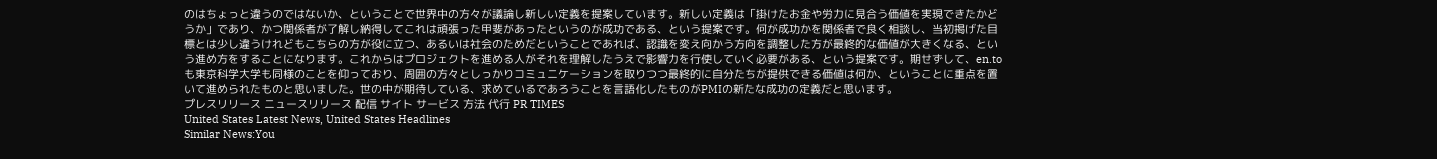のはちょっと違うのではないか、ということで世界中の方々が議論し新しい定義を提案しています。新しい定義は「掛けたお金や労力に見合う価値を実現できたかどうか」であり、かつ関係者が了解し納得してこれは頑張った甲斐があったというのが成功である、という提案です。何が成功かを関係者で良く相談し、当初掲げた目標とは少し違うけれどもこちらの方が役に立つ、あるいは社会のためだということであれば、認識を変え向かう方向を調整した方が最終的な価値が大きくなる、という進め方をすることになります。これからはプロジェクトを進める人がそれを理解したうえで影響力を行使していく必要がある、という提案です。期せずして、en.toも東京科学大学も同様のことを仰っており、周囲の方々としっかりコミュニケーションを取りつつ最終的に自分たちが提供できる価値は何か、ということに重点を置いて進められたものと思いました。世の中が期待している、求めているであろうことを言語化したものがPMIの新たな成功の定義だと思います。
プレスリリース ニュースリリース 配信 サイト サービス 方法 代行 PR TIMES
United States Latest News, United States Headlines
Similar News:You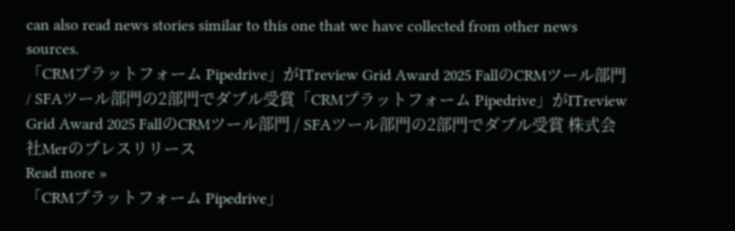can also read news stories similar to this one that we have collected from other news sources.
「CRMプラットフォーム Pipedrive」がITreview Grid Award 2025 FallのCRMツール部門 / SFAツール部門の2部門でダブル受賞「CRMプラットフォーム Pipedrive」がITreview Grid Award 2025 FallのCRMツール部門 / SFAツール部門の2部門でダブル受賞 株式会社Merのプレスリリース
Read more »
「CRMプラットフォーム Pipedrive」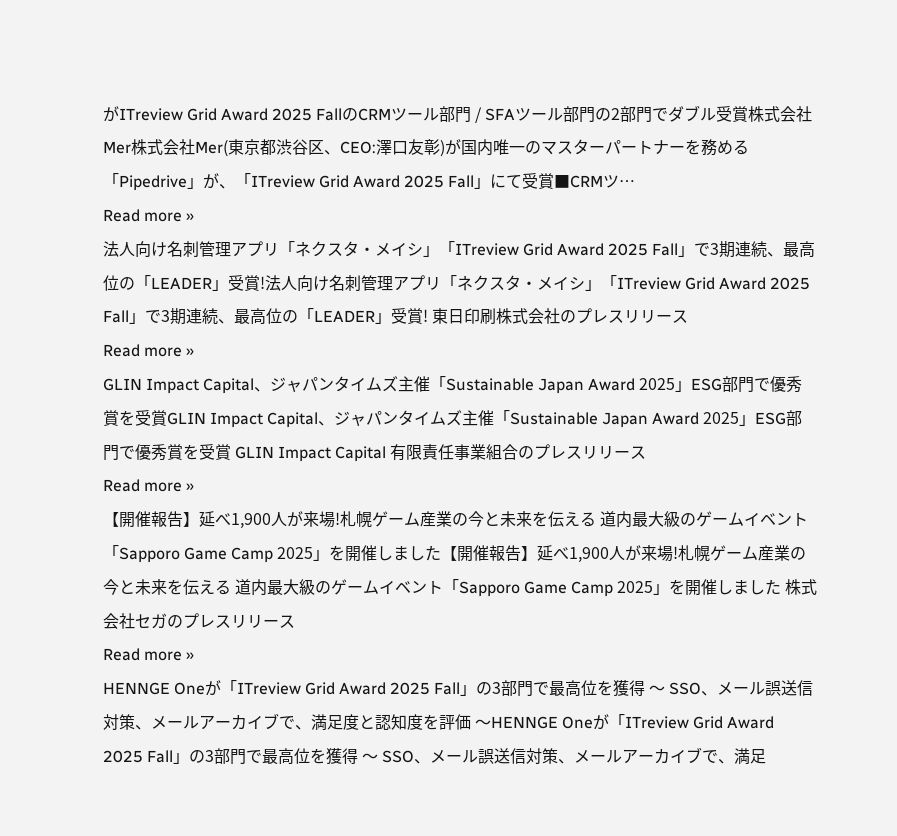がITreview Grid Award 2025 FallのCRMツール部門 / SFAツール部門の2部門でダブル受賞株式会社Mer株式会社Mer(東京都渋谷区、CEO:澤口友彰)が国内唯一のマスターパートナーを務める「Pipedrive」が、「ITreview Grid Award 2025 Fall」にて受賞■CRMツ…
Read more »
法人向け名刺管理アプリ「ネクスタ・メイシ」「ITreview Grid Award 2025 Fall」で3期連続、最高位の「LEADER」受賞!法人向け名刺管理アプリ「ネクスタ・メイシ」「ITreview Grid Award 2025 Fall」で3期連続、最高位の「LEADER」受賞! 東日印刷株式会社のプレスリリース
Read more »
GLIN Impact Capital、ジャパンタイムズ主催「Sustainable Japan Award 2025」ESG部門で優秀賞を受賞GLIN Impact Capital、ジャパンタイムズ主催「Sustainable Japan Award 2025」ESG部門で優秀賞を受賞 GLIN Impact Capital 有限責任事業組合のプレスリリース
Read more »
【開催報告】延べ1,900人が来場!札幌ゲーム産業の今と未来を伝える 道内最大級のゲームイベント「Sapporo Game Camp 2025」を開催しました【開催報告】延べ1,900人が来場!札幌ゲーム産業の今と未来を伝える 道内最大級のゲームイベント「Sapporo Game Camp 2025」を開催しました 株式会社セガのプレスリリース
Read more »
HENNGE Oneが「ITreview Grid Award 2025 Fall」の3部門で最高位を獲得 〜 SSO、メール誤送信対策、メールアーカイブで、満足度と認知度を評価 〜HENNGE Oneが「ITreview Grid Award 2025 Fall」の3部門で最高位を獲得 〜 SSO、メール誤送信対策、メールアーカイブで、満足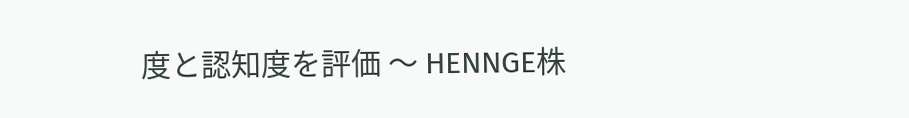度と認知度を評価 〜 HENNGE株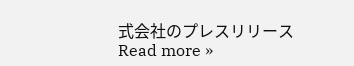式会社のプレスリリース
Read more »